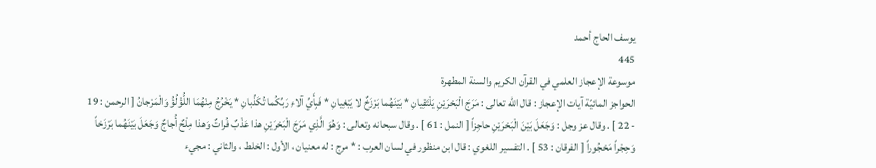يوسف الحاج أحمد
445
موسوعة الإعجاز العلمي في القرآن الكريم والسنة المطهرة
الحواجز المائيّة آيات الإعجاز : قال اللّه تعالى : مَرَجَ الْبَحْرَيْنِ يَلْتَقِيانِ * بَيْنَهُما بَرْزَخٌ لا يَبْغِيانِ * فَبِأَيِّ آلاءِ رَبِّكُما تُكَذِّبانِ * يَخْرُجُ مِنْهُمَا اللُّؤْلُؤُ وَالْمَرْجانُ [ الرحمن : 19 - 22 ] . وقال عز وجل : وَجَعَلَ بَيْنَ الْبَحْرَيْنِ حاجِزاً [ النمل : 61 ] . وقال سبحانه وتعالى : وَهُوَ الَّذِي مَرَجَ الْبَحْرَيْنِ هذا عَذْبٌ فُراتٌ وَهذا مِلْحٌ أُجاجٌ وَجَعَلَ بَيْنَهُما بَرْزَخاً وَحِجْراً مَحْجُوراً [ الفرقان : 53 ] . التفسير اللغوي : قال ابن منظور في لسان العرب : * مرج : له معنيان ، الأول : الخلط ، والثاني : مجيء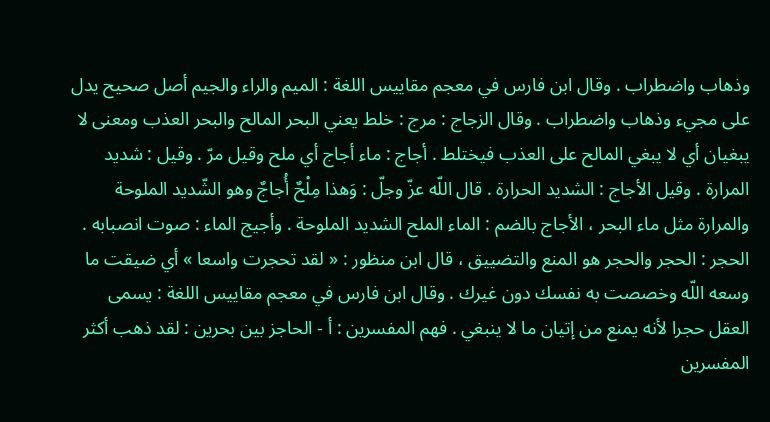وذهاب واضطراب . وقال ابن فارس في معجم مقاييس اللغة : الميم والراء والجيم أصل صحيح يدل على مجيء وذهاب واضطراب . وقال الزجاج : مرج : خلط يعني البحر المالح والبحر العذب ومعنى لا يبغيان أي لا يبغي المالح على العذب فيختلط . أجاج : ماء أجاج أي ملح وقيل مرّ . وقيل : شديد المرارة . وقيل الأجاج : الشديد الحرارة . قال اللّه عزّ وجلّ : وَهذا مِلْحٌ أُجاجٌ وهو الشّديد الملوحة والمرارة مثل ماء البحر ، الأجاج بالضم : الماء الملح الشديد الملوحة . وأجيج الماء : صوت انصبابه . الحجر : الحجر والحجر هو المنع والتضييق ، قال ابن منظور : « لقد تحجرت واسعا » أي ضيقت ما وسعه اللّه وخصصت به نفسك دون غيرك . وقال ابن فارس في معجم مقاييس اللغة : يسمى العقل حجرا لأنه يمنع من إتيان ما لا ينبغي . فهم المفسرين : أ - الحاجز بين بحرين : لقد ذهب أكثر المفسرين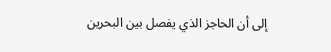إلى أن الحاجز الذي يفصل بين البحرين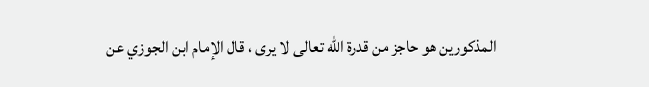المذكورين هو حاجز من قدرة اللّه تعالى لا يرى ، قال الإمام ابن الجوزي عن